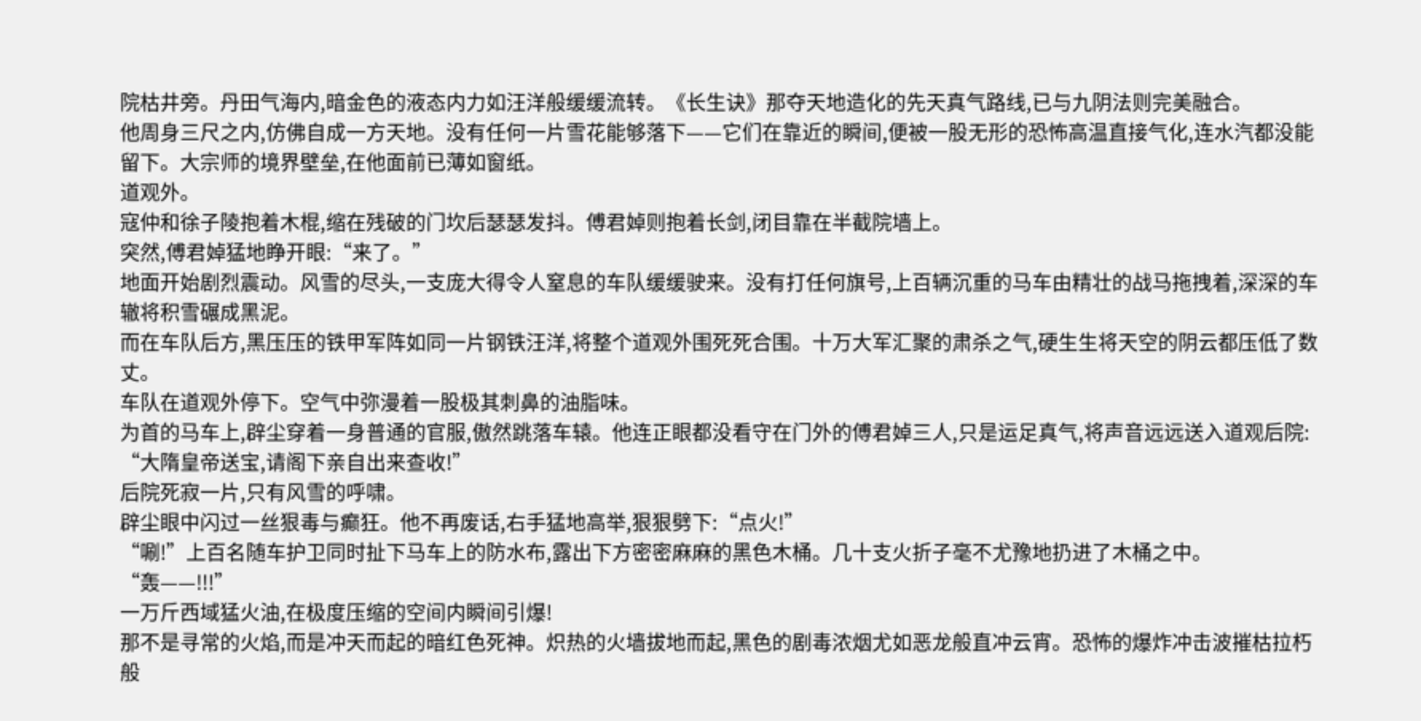院枯井旁。丹田气海内,暗金色的液态内力如汪洋般缓缓流转。《长生诀》那夺天地造化的先天真气路线,已与九阴法则完美融合。
他周身三尺之内,仿佛自成一方天地。没有任何一片雪花能够落下——它们在靠近的瞬间,便被一股无形的恐怖高温直接气化,连水汽都没能留下。大宗师的境界壁垒,在他面前已薄如窗纸。
道观外。
寇仲和徐子陵抱着木棍,缩在残破的门坎后瑟瑟发抖。傅君婥则抱着长剑,闭目靠在半截院墙上。
突然,傅君婥猛地睁开眼:“来了。”
地面开始剧烈震动。风雪的尽头,一支庞大得令人窒息的车队缓缓驶来。没有打任何旗号,上百辆沉重的马车由精壮的战马拖拽着,深深的车辙将积雪碾成黑泥。
而在车队后方,黑压压的铁甲军阵如同一片钢铁汪洋,将整个道观外围死死合围。十万大军汇聚的肃杀之气,硬生生将天空的阴云都压低了数丈。
车队在道观外停下。空气中弥漫着一股极其刺鼻的油脂味。
为首的马车上,辟尘穿着一身普通的官服,傲然跳落车辕。他连正眼都没看守在门外的傅君婥三人,只是运足真气,将声音远远送入道观后院:
“大隋皇帝送宝,请阁下亲自出来查收!”
后院死寂一片,只有风雪的呼啸。
辟尘眼中闪过一丝狠毒与癫狂。他不再废话,右手猛地高举,狠狠劈下:“点火!”
“唰!”上百名随车护卫同时扯下马车上的防水布,露出下方密密麻麻的黑色木桶。几十支火折子毫不尤豫地扔进了木桶之中。
“轰——!!!”
一万斤西域猛火油,在极度压缩的空间内瞬间引爆!
那不是寻常的火焰,而是冲天而起的暗红色死神。炽热的火墙拔地而起,黑色的剧毒浓烟尤如恶龙般直冲云宵。恐怖的爆炸冲击波摧枯拉朽般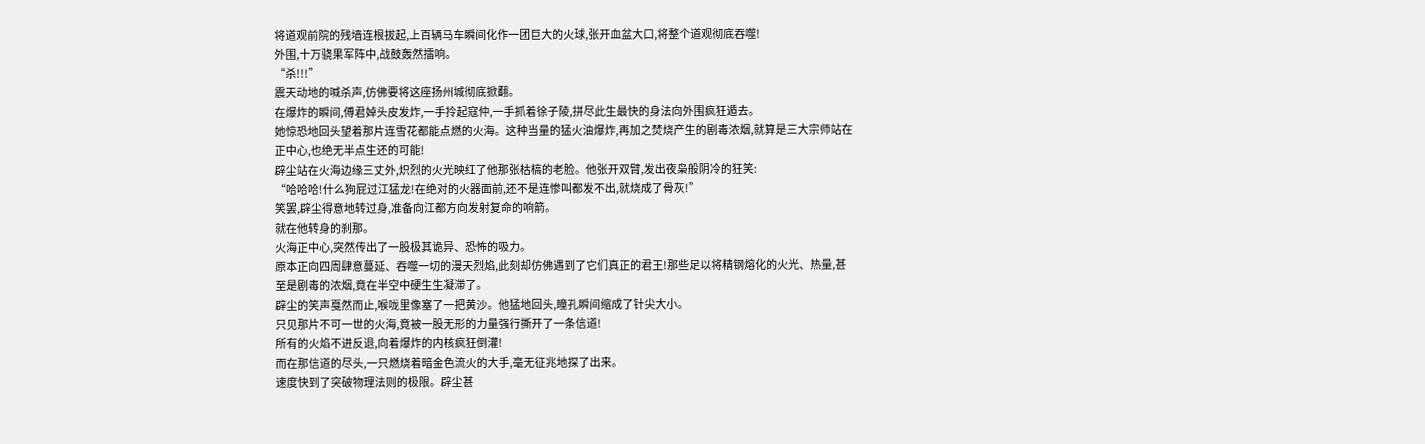将道观前院的残墙连根拔起,上百辆马车瞬间化作一团巨大的火球,张开血盆大口,将整个道观彻底吞噬!
外围,十万骁果军阵中,战鼓轰然擂响。
“杀!!!”
震天动地的喊杀声,仿佛要将这座扬州城彻底掀翻。
在爆炸的瞬间,傅君婥头皮发炸,一手拎起寇仲,一手抓着徐子陵,拼尽此生最快的身法向外围疯狂遁去。
她惊恐地回头望着那片连雪花都能点燃的火海。这种当量的猛火油爆炸,再加之焚烧产生的剧毒浓烟,就算是三大宗师站在正中心,也绝无半点生还的可能!
辟尘站在火海边缘三丈外,炽烈的火光映红了他那张枯槁的老脸。他张开双臂,发出夜枭般阴冷的狂笑:
“哈哈哈!什么狗屁过江猛龙!在绝对的火器面前,还不是连惨叫都发不出,就烧成了骨灰!”
笑罢,辟尘得意地转过身,准备向江都方向发射复命的响箭。
就在他转身的刹那。
火海正中心,突然传出了一股极其诡异、恐怖的吸力。
原本正向四周肆意蔓延、吞噬一切的漫天烈焰,此刻却仿佛遇到了它们真正的君王!那些足以将精钢熔化的火光、热量,甚至是剧毒的浓烟,竟在半空中硬生生凝滞了。
辟尘的笑声戛然而止,喉咙里像塞了一把黄沙。他猛地回头,瞳孔瞬间缩成了针尖大小。
只见那片不可一世的火海,竟被一股无形的力量强行撕开了一条信道!
所有的火焰不进反退,向着爆炸的内核疯狂倒灌!
而在那信道的尽头,一只燃烧着暗金色流火的大手,毫无征兆地探了出来。
速度快到了突破物理法则的极限。辟尘甚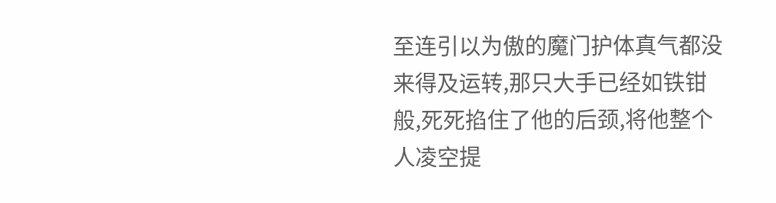至连引以为傲的魔门护体真气都没来得及运转,那只大手已经如铁钳般,死死掐住了他的后颈,将他整个人凌空提